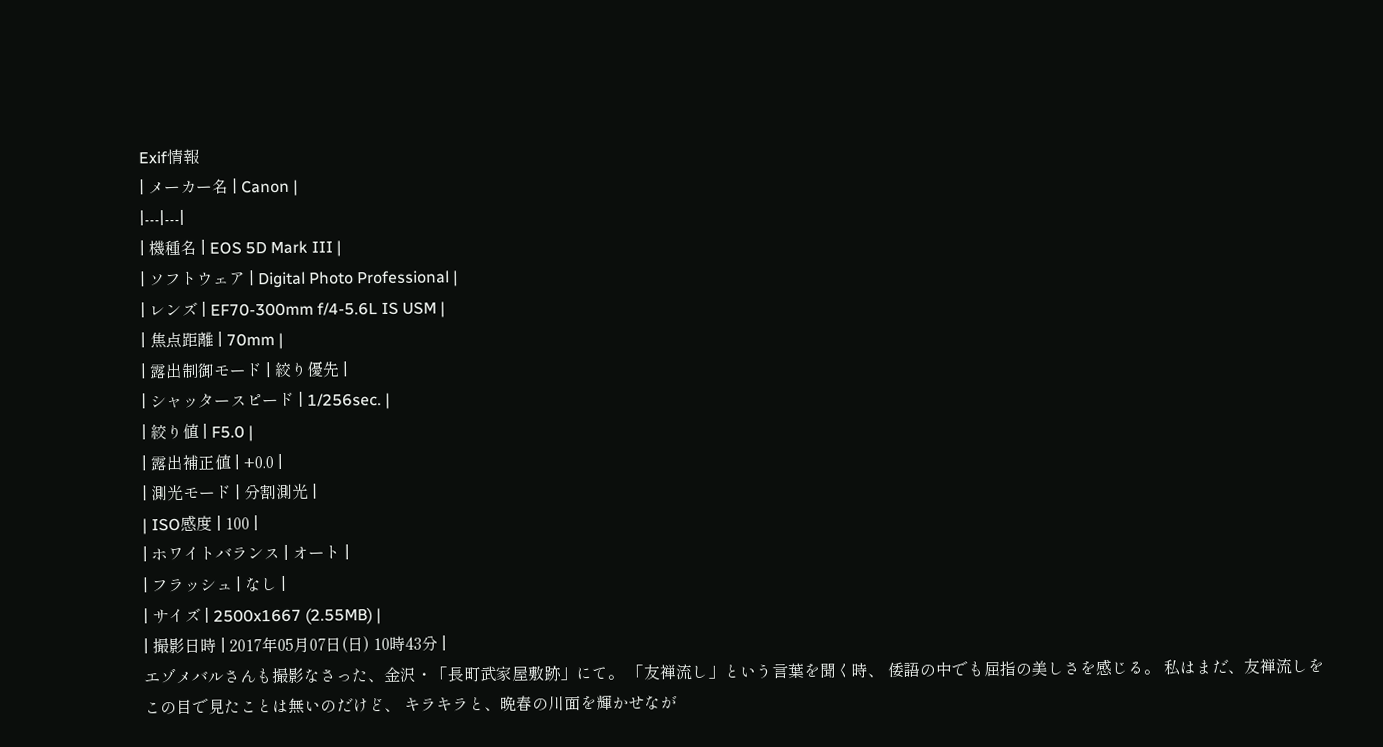Exif情報
| メーカー名 | Canon |
|---|---|
| 機種名 | EOS 5D Mark III |
| ソフトウェア | Digital Photo Professional |
| レンズ | EF70-300mm f/4-5.6L IS USM |
| 焦点距離 | 70mm |
| 露出制御モード | 絞り優先 |
| シャッタースピード | 1/256sec. |
| 絞り値 | F5.0 |
| 露出補正値 | +0.0 |
| 測光モード | 分割測光 |
| ISO感度 | 100 |
| ホワイトバランス | オート |
| フラッシュ | なし |
| サイズ | 2500x1667 (2.55MB) |
| 撮影日時 | 2017年05月07日(日) 10時43分 |
エゾメバルさんも撮影なさった、金沢・「長町武家屋敷跡」にて。 「友禅流し」という言葉を聞く時、 倭語の中でも屈指の美しさを感じる。 私はまだ、友禅流しをこの目で見たことは無いのだけど、 キラキラと、晩春の川面を輝かせなが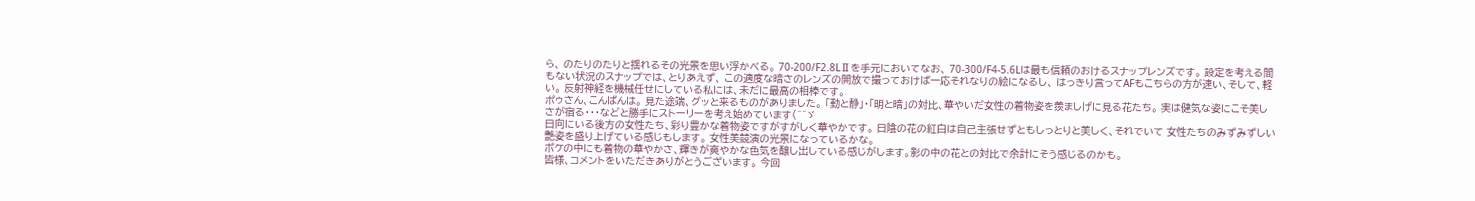ら、 のたりのたりと揺れるその光景を思い浮かべる。 70-200/F2.8LⅡを手元においてなお、 70-300/F4-5.6Lは最も信頼のおけるスナップレンズです。 設定を考える間もない状況のスナップでは、とりあえず、 この適度な暗さのレンズの開放で撮っておけば一応それなりの絵になるし、 はっきり言ってAFもこちらの方が速い、そして、軽い。 反射神経を機械任せにしている私には、未だに最高の相棒です。
ポゥさん、こんばんは。 見た途端、グッと来るものがありました。 「動と静」・「明と暗」の対比、華やいだ女性の着物姿を羨ましげに見る花たち。 実は健気な姿にこそ美しさが宿る・・・などと勝手にストーリーを考え始めています(^^ゞ
日向にいる後方の女性たち、彩り豊かな着物姿ですがすがしく華やかです。 日陰の花の紅白は自己主張せずともしっとりと美しく、それでいて 女性たちのみずみずしい艶姿を盛り上げている感じもします。 女性美競演の光景になっているかな。
ボケの中にも着物の華やかさ、輝きが爽やかな色気を醸し出している感じがします。影の中の花との対比で余計にそう感じるのかも。
皆様、コメントをいただきありがとうございます。 今回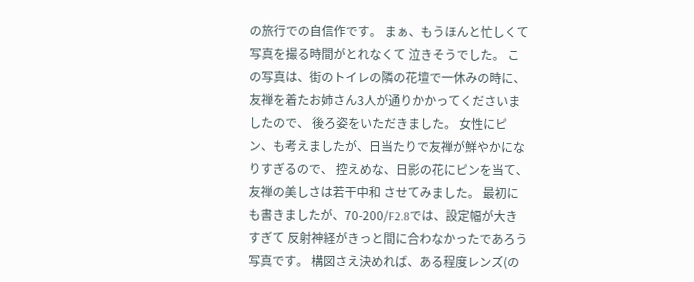の旅行での自信作です。 まぁ、もうほんと忙しくて写真を撮る時間がとれなくて 泣きそうでした。 この写真は、街のトイレの隣の花壇で一休みの時に、 友禅を着たお姉さん3人が通りかかってくださいましたので、 後ろ姿をいただきました。 女性にピン、も考えましたが、日当たりで友禅が鮮やかになりすぎるので、 控えめな、日影の花にピンを当て、友禅の美しさは若干中和 させてみました。 最初にも書きましたが、70-200/F2.8では、設定幅が大きすぎて 反射神経がきっと間に合わなかったであろう写真です。 構図さえ決めれば、ある程度レンズ(の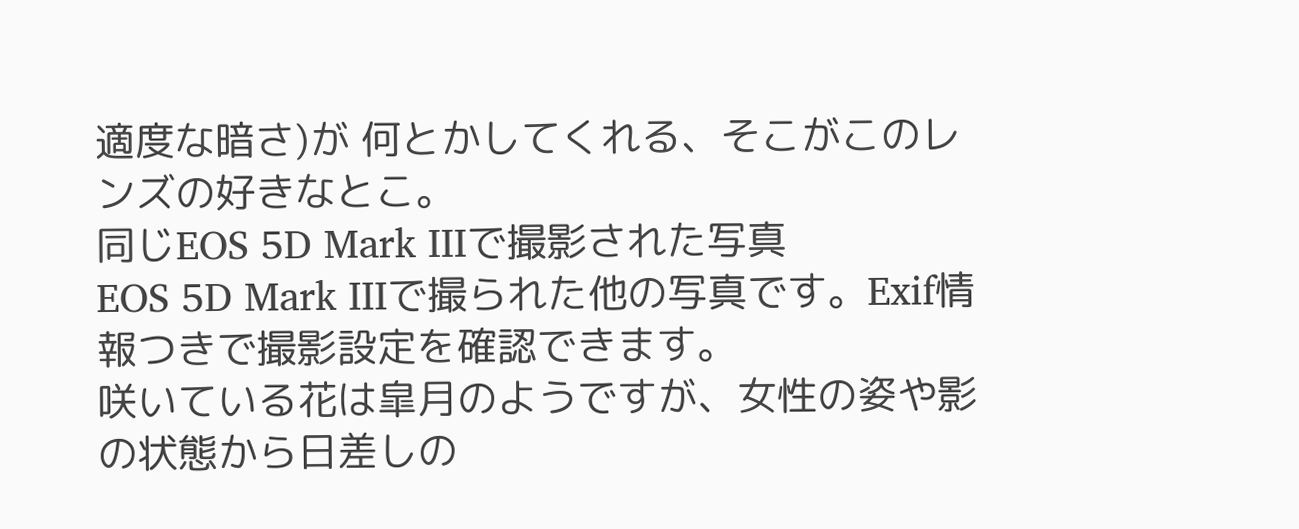適度な暗さ)が 何とかしてくれる、そこがこのレンズの好きなとこ。
同じEOS 5D Mark IIIで撮影された写真
EOS 5D Mark IIIで撮られた他の写真です。Exif情報つきで撮影設定を確認できます。
咲いている花は皐月のようですが、女性の姿や影の状態から日差しの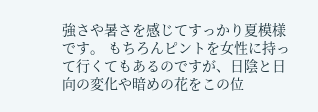強さや暑さを感じてすっかり夏模様です。 もちろんピントを女性に持って行くてもあるのですが、日陰と日向の変化や暗めの花をこの位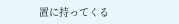置に持ってくる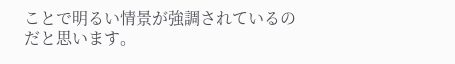ことで明るい情景が強調されているのだと思います。